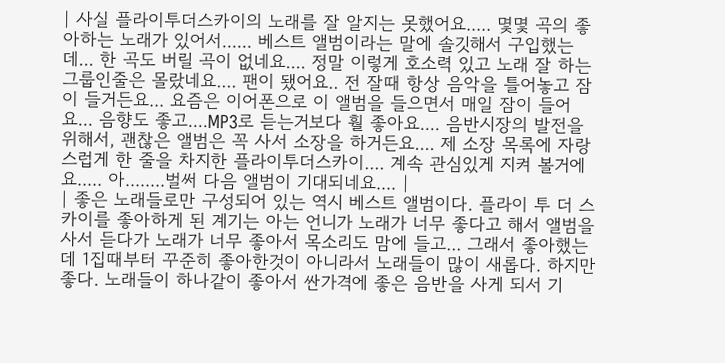| 사실 플라이투더스카이의 노래를 잘 알지는 못했어요..... 몇몇 곡의 좋아하는 노래가 있어서...... 베스트 앨범이라는 말에 솔깃해서 구입했는데... 한 곡도 버릴 곡이 없네요.... 정말 이렇게 호소력 있고 노래 잘 하는그룹인줄은 몰랐네요.... 팬이 됐어요.. 전 잘때 항상 음악을 틀어놓고 잠이 들거든요... 요즘은 이어폰으로 이 앨범을 들으면서 매일 잠이 들어요... 음향도 좋고....MP3로 듣는거보다 훨 좋아요.... 음반시장의 발전을 위해서, 괜찮은 앨범은 꼭 사서 소장을 하거든요.... 제 소장 목록에 자랑스럽게 한 줄을 차지한 플라이투더스카이.... 계속 관심있게 지켜 볼거에요..... 아........벌써 다음 앨범이 기대되네요.... |
| 좋은 노래들로만 구성되어 있는 역시 베스트 앨범이다. 플라이 투 더 스카이를 좋아하게 된 계기는 아는 언니가 노래가 너무 좋다고 해서 앨범을 사서 듣다가 노래가 너무 좋아서 목소리도 맘에 들고... 그래서 좋아했는데 1집때부터 꾸준히 좋아한것이 아니라서 노래들이 많이 새롭다. 하지만 좋다. 노래들이 하나같이 좋아서 싼가격에 좋은 음반을 사게 되서 기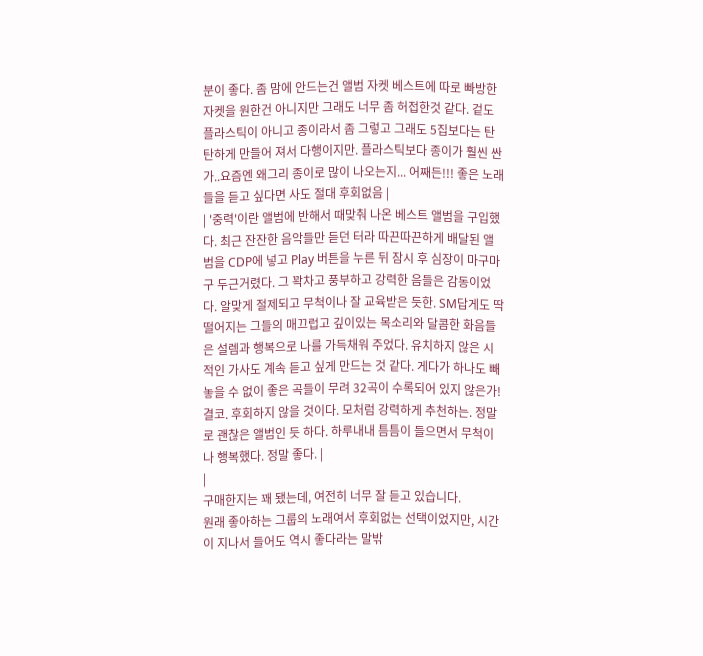분이 좋다. 좀 맘에 안드는건 앨범 자켓 베스트에 따로 빠방한 자켓을 원한건 아니지만 그래도 너무 좀 허접한것 같다. 겉도 플라스틱이 아니고 종이라서 좀 그렇고 그래도 5집보다는 탄탄하게 만들어 져서 다행이지만. 플라스틱보다 종이가 훨씬 싼가..요즘엔 왜그리 종이로 많이 나오는지... 어째든!!! 좋은 노래들을 듣고 싶다면 사도 절대 후회없음 |
| '중력'이란 앨범에 반해서 때맞춰 나온 베스트 앨범을 구입했다. 최근 잔잔한 음악들만 듣던 터라 따끈따끈하게 배달된 앨범을 CDP에 넣고 Play 버튼을 누른 뒤 잠시 후 심장이 마구마구 두근거렸다. 그 꽉차고 풍부하고 강력한 음들은 감동이었다. 알맞게 절제되고 무척이나 잘 교육받은 듯한. SM답게도 딱 떨어지는 그들의 매끄럽고 깊이있는 목소리와 달콤한 화음들은 설렘과 행복으로 나를 가득채워 주었다. 유치하지 않은 시적인 가사도 계속 듣고 싶게 만드는 것 같다. 게다가 하나도 빼 놓을 수 없이 좋은 곡들이 무려 32곡이 수록되어 있지 않은가! 결코. 후회하지 않을 것이다. 모처럼 강력하게 추천하는. 정말로 괜찮은 앨범인 듯 하다. 하루내내 틈틈이 들으면서 무척이나 행복했다. 정말 좋다. |
|
구매한지는 꽤 됐는데, 여전히 너무 잘 듣고 있습니다.
원래 좋아하는 그룹의 노래여서 후회없는 선택이었지만, 시간이 지나서 들어도 역시 좋다라는 말밖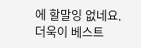에 할말잉 없네요.
더욱이 베스트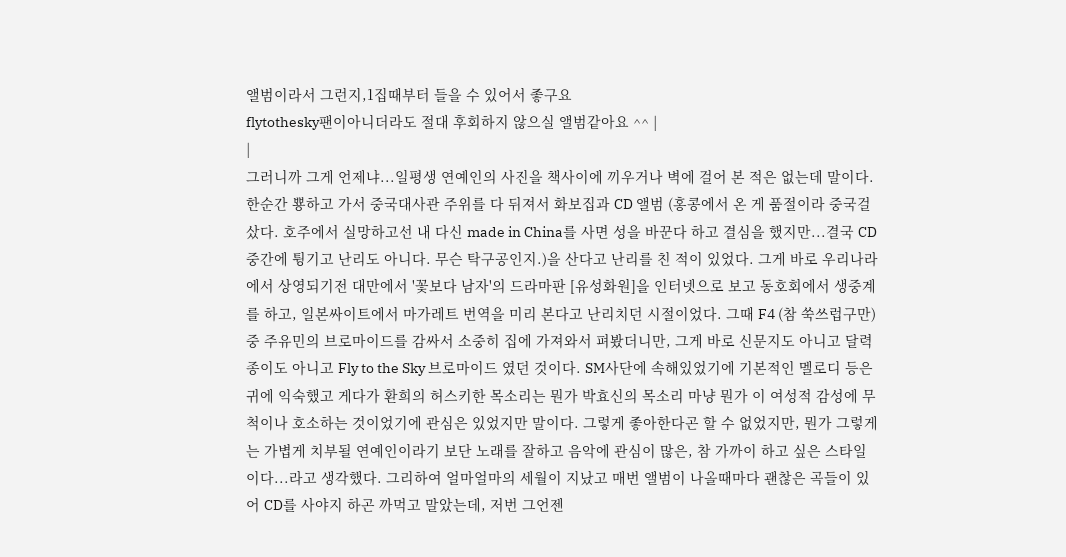앨범이라서 그런지,1집때부터 들을 수 있어서 좋구요
flytothesky팬이아니더라도 절대 후회하지 않으실 앨범같아요 ^^ |
|
그러니까 그게 언제냐...일평생 연예인의 사진을 책사이에 끼우거나 벽에 걸어 본 적은 없는데 말이다. 한순간 뿅하고 가서 중국대사관 주위를 다 뒤져서 화보집과 CD 앨범 (홍콩에서 온 게 품절이라 중국걸 샀다. 호주에서 실망하고선 내 다신 made in China를 사면 성을 바꾼다 하고 결심을 했지만...결국 CD 중간에 튕기고 난리도 아니다. 무슨 탁구공인지.)을 산다고 난리를 친 적이 있었다. 그게 바로 우리나라에서 상영되기전 대만에서 '꽃보다 남자'의 드라마판 [유성화원]을 인터넷으로 보고 동호회에서 생중계를 하고, 일본싸이트에서 마가레트 번역을 미리 본다고 난리치던 시절이었다. 그때 F4 (참 쑥쓰럽구만)중 주유민의 브로마이드를 감싸서 소중히 집에 가져와서 펴봤더니만, 그게 바로 신문지도 아니고 달력종이도 아니고 Fly to the Sky 브로마이드 였던 것이다. SM사단에 속해있었기에 기본적인 멜로디 등은 귀에 익숙했고 게다가 환희의 허스키한 목소리는 뭔가 박효신의 목소리 마냥 뭔가 이 여성적 감성에 무척이나 호소하는 것이었기에 관심은 있었지만 말이다. 그렇게 좋아한다곤 할 수 없었지만, 뭔가 그렇게는 가볍게 치부될 연예인이라기 보단 노래를 잘하고 음악에 관심이 많은, 참 가까이 하고 싶은 스타일이다...라고 생각했다. 그리하여 얼마얼마의 세월이 지났고 매번 앨범이 나올때마다 괜찮은 곡들이 있어 CD를 사야지 하곤 까먹고 말았는데, 저번 그언젠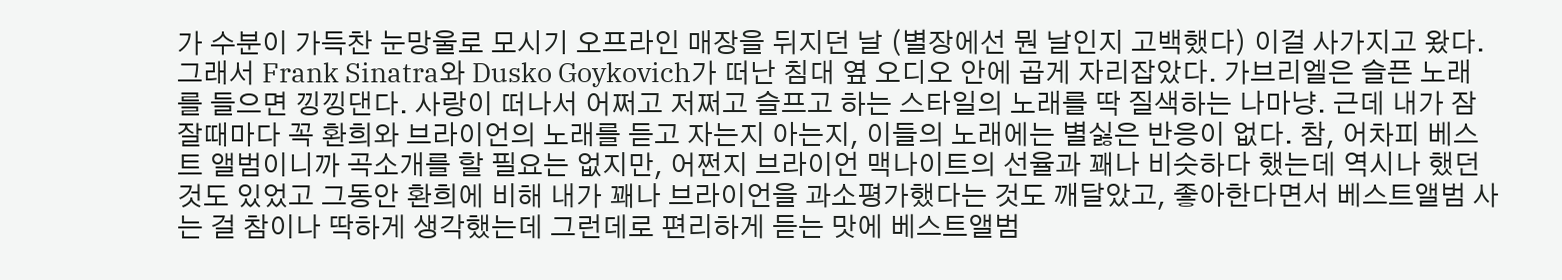가 수분이 가득찬 눈망울로 모시기 오프라인 매장을 뒤지던 날 (별장에선 뭔 날인지 고백했다) 이걸 사가지고 왔다. 그래서 Frank Sinatra와 Dusko Goykovich가 떠난 침대 옆 오디오 안에 곱게 자리잡았다. 가브리엘은 슬픈 노래를 들으면 낑낑댄다. 사랑이 떠나서 어쩌고 저쩌고 슬프고 하는 스타일의 노래를 딱 질색하는 나마냥. 근데 내가 잠잘때마다 꼭 환희와 브라이언의 노래를 듣고 자는지 아는지, 이들의 노래에는 별싫은 반응이 없다. 참, 어차피 베스트 앨범이니까 곡소개를 할 필요는 없지만, 어쩐지 브라이언 맥나이트의 선율과 꽤나 비슷하다 했는데 역시나 했던 것도 있었고 그동안 환희에 비해 내가 꽤나 브라이언을 과소평가했다는 것도 깨달았고, 좋아한다면서 베스트앨범 사는 걸 참이나 딱하게 생각했는데 그런데로 편리하게 듣는 맛에 베스트앨범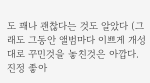도 꽤나 괜찮다는 것도 알았다 (그래도 그동안 앨범마다 이쁘게 개성대로 꾸민것을 놓친것은 아깝다. 진정 좋아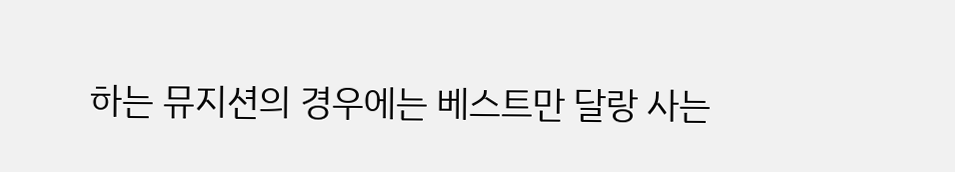하는 뮤지션의 경우에는 베스트만 달랑 사는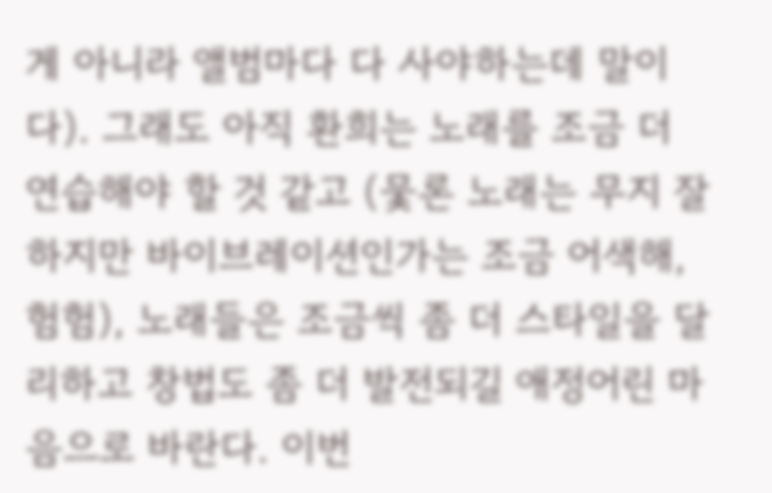게 아니라 앨범마다 다 사야하는데 말이다). 그래도 아직 환희는 노래를 조금 더 연습해야 할 것 같고 (뭋론 노래는 무지 잘하지만 바이브레이션인가는 조금 어색해, 험험), 노래들은 조금씩 좀 더 스타일을 달리하고 창법도 좀 더 발전되길 애정어린 마음으로 바란다. 이번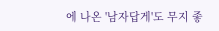에 나온 '남자답게'도 무지 좋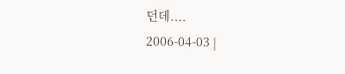던데....
2006-04-03 |